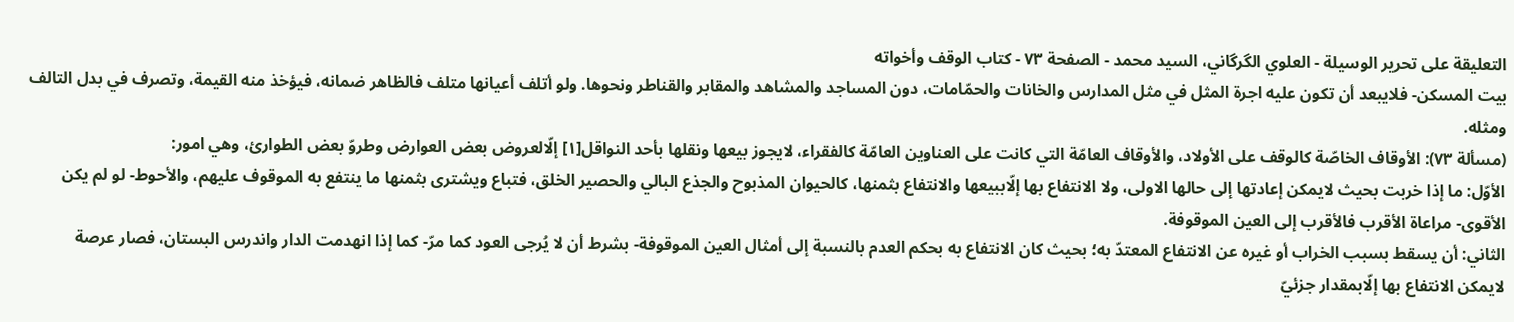التعليقة على تحرير الوسيلة - العلوي الگرگاني، السيد محمد - الصفحة ٧٣ - كتاب الوقف وأخواته
بيت المسكن- فلايبعد أن تكون عليه اجرة المثل في مثل المدارس والخانات والحمّامات، دون المساجد والمشاهد والمقابر والقناطر ونحوها. ولو أتلف أعيانها متلف فالظاهر ضمانه، فيؤخذ منه القيمة، وتصرف في بدل التالف ومثله.
(مسألة ٧٣): الأوقاف الخاصّة كالوقف على الأولاد، والأوقاف العامّة التي كانت على العناوين العامّة كالفقراء، لايجوز بيعها ونقلها بأحد النواقل[١] إلّالعروض بعض العوارض وطروّ بعض الطوارئ، وهي امور:
الأوّل: ما إذا خربت بحيث لايمكن إعادتها إلى حالها الاولى، ولا الانتفاع بها إلّاببيعها والانتفاع بثمنها، كالحيوان المذبوح والجذع البالي والحصير الخلق، فتباع ويشترى بثمنها ما ينتفع به الموقوف عليهم، والأحوط- لو لم يكن الأقوى- مراعاة الأقرب فالأقرب إلى العين الموقوفة.
الثاني: أن يسقط بسبب الخراب أو غيره عن الانتفاع المعتدّ به؛ بحيث كان الانتفاع به بحكم العدم بالنسبة إلى أمثال العين الموقوفة- بشرط أن لا يُرجى العود كما مرّ- كما إذا انهدمت الدار واندرس البستان، فصار عرصة لايمكن الانتفاع بها إلّابمقدار جزئيّ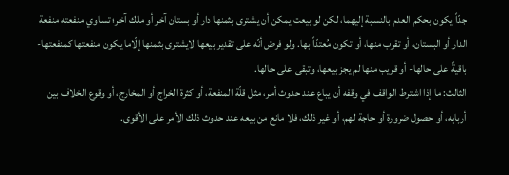جدّاً يكون بحكم العدم بالنسبة إليهما، لكن لو بيعت يمكن أن يشترى بثمنها دار أو بستان آخر أو ملك آخر؛ تساوي منفعته منفعة الدار أو البستان، أو تقرب منها، أو تكون مُعتدّاً بها. ولو فرض أنّه على تقدير بيعها لايشترى بثمنها إلّاما يكون منفعتها كمنفعتها- باقيةً على حالها- أو قريب منها لم يجز بيعها، وتبقى على حالها.
الثالث: ما إذا اشترط الواقف في وقفه أن يباع عند حدوث أمر، مثل قلّة المنفعة، أو كثرة الخراج أو المخارج، أو وقوع الخلاف بين أربابه، أو حصول ضرورة أو حاجة لهم، أو غير ذلك، فلا مانع من بيعه عند حدوث ذلك الأمر على الأقوى.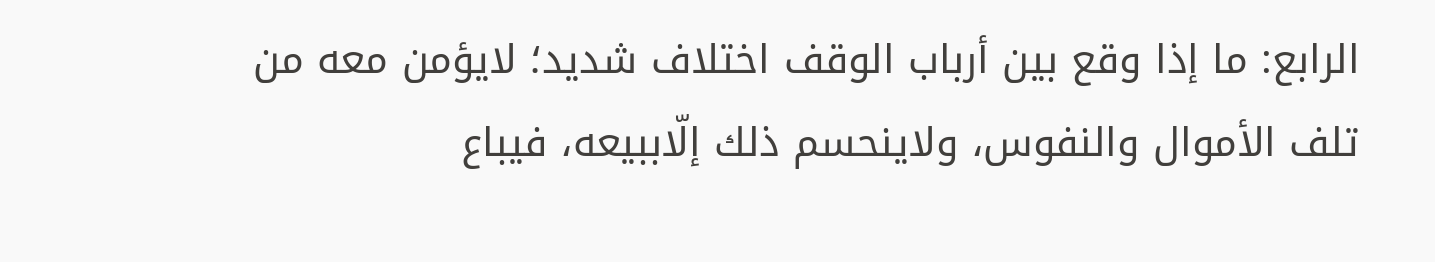الرابع: ما إذا وقع بين أرباب الوقف اختلاف شديد؛ لايؤمن معه من تلف الأموال والنفوس، ولاينحسم ذلك إلّاببيعه، فيباع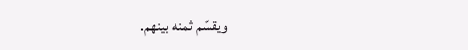ويقسّم ثمنه بينهم.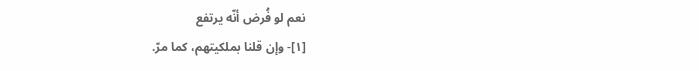نعم لو فُرض أنّه يرتفع
[١]- وإن قلنا بملكيتهم، كما مرّ.